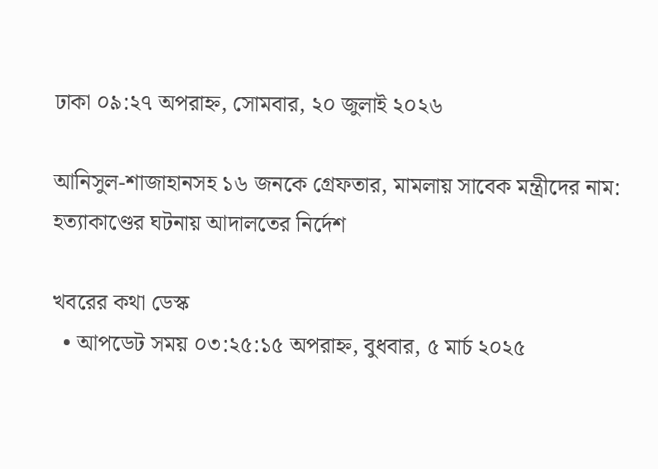ঢাকা ০৯:২৭ অপরাহ্ন, সোমবার, ২০ জুলাই ২০২৬

আনিসুল-শাজাহানসহ ১৬ জনকে গ্রেফতার, মামলায় সাবেক মন্ত্রীদের নাম: হত্যাকাণ্ডের ঘটনায় আদালতের নির্দেশ

খবরের কথা ডেস্ক
  • আপডেট সময় ০৩:২৫:১৫ অপরাহ্ন, বুধবার, ৫ মার্চ ২০২৫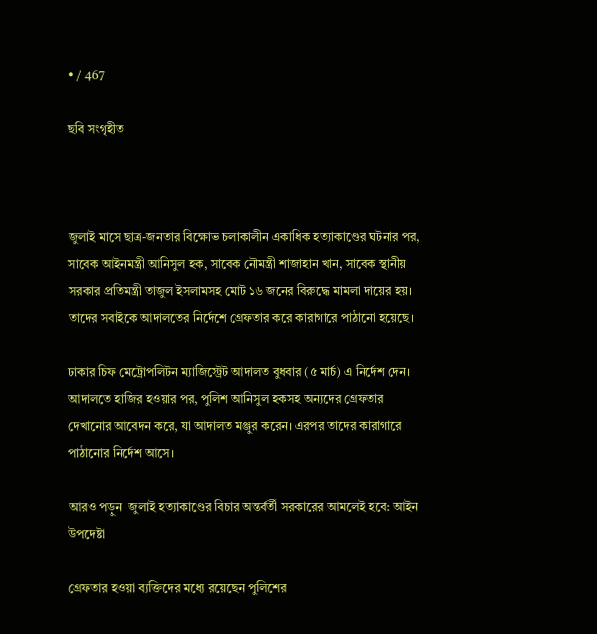• / 467

ছবি সংগৃহীত



জুলাই মাসে ছাত্র-জনতার বিক্ষোভ চলাকালীন একাধিক হত্যাকাণ্ডের ঘটনার পর, সাবেক আইনমন্ত্রী আনিসুল হক, সাবেক নৌমন্ত্রী শাজাহান খান, সাবেক স্থানীয় সরকার প্রতিমন্ত্রী তাজুল ইসলামসহ মোট ১৬ জনের বিরুদ্ধে মামলা দায়ের হয়। তাদের সবাইকে আদালতের নির্দেশে গ্রেফতার করে কারাগারে পাঠানো হয়েছে।

ঢাকার চিফ মেট্রোপলিটন ম্যাজিস্ট্রেট আদালত বুধবার (৫ মার্চ) এ নির্দেশ দেন। আদালতে হাজির হওয়ার পর, পুলিশ আনিসুল হকসহ অন্যদের গ্রেফতার দেখানোর আবেদন করে, যা আদালত মঞ্জুর করেন। এরপর তাদের কারাগারে পাঠানোর নির্দেশ আসে।

আরও পড়ুন  জুলাই হত্যাকাণ্ডের বিচার অন্তর্বর্তী সরকারের আমলেই হবে: আইন উপদেষ্টা

গ্রেফতার হওয়া ব্যক্তিদের মধ্যে রয়েছেন পুলিশের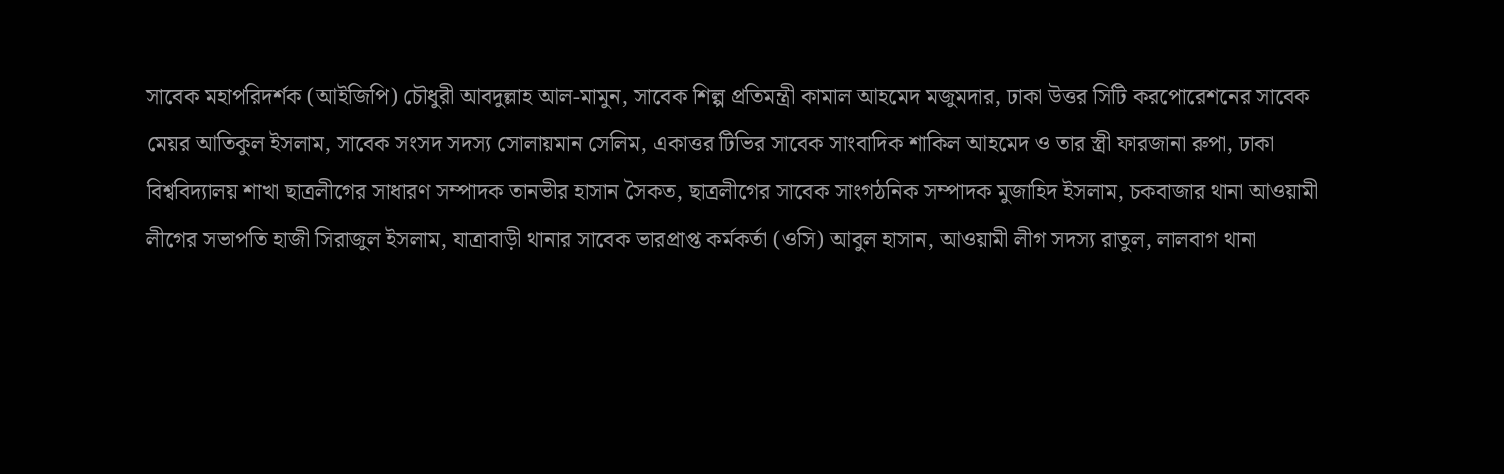সাবেক মহাপরিদর্শক (আইজিপি) চৌধুরী আবদুল্লাহ আল-মামুন, সাবেক শিল্প প্রতিমন্ত্রী কামাল আহমেদ মজুমদার, ঢাকা উত্তর সিটি করপোরেশনের সাবেক মেয়র আতিকুল ইসলাম, সাবেক সংসদ সদস্য সোলায়মান সেলিম, একাত্তর টিভির সাবেক সাংবাদিক শাকিল আহমেদ ও তার স্ত্রী ফারজানা রুপা, ঢাকা বিশ্ববিদ্যালয় শাখা ছাত্রলীগের সাধারণ সম্পাদক তানভীর হাসান সৈকত, ছাত্রলীগের সাবেক সাংগঠনিক সম্পাদক মুজাহিদ ইসলাম, চকবাজার থানা আওয়ামী লীগের সভাপতি হাজী সিরাজুল ইসলাম, যাত্রাবাড়ী থানার সাবেক ভারপ্রাপ্ত কর্মকর্তা (ওসি) আবুল হাসান, আওয়ামী লীগ সদস্য রাতুল, লালবাগ থানা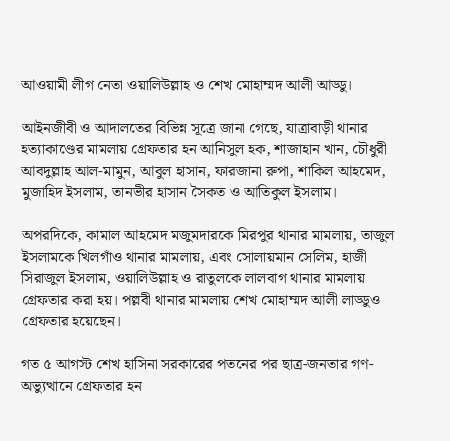আওয়ামী লীগ নেতা ওয়ালিউল্লাহ ও শেখ মোহাম্মদ আলী আড্ডু।

আইনজীবী ও আদালতের বিভিন্ন সূত্রে জানা গেছে, যাত্রাবাড়ী থানার হত্যাকাণ্ডের মামলায় গ্রেফতার হন আনিসুল হক, শাজাহান খান, চৌধুরী আবদুল্লাহ আল-মামুন, আবুল হাসান, ফারজানা রুপা, শাকিল আহমেদ, মুজাহিদ ইসলাম, তানভীর হাসান সৈকত ও আতিকুল ইসলাম।

অপরদিকে, কামাল আহমেদ মজুমদারকে মিরপুর থানার মামলায়, তাজুল ইসলামকে খিলগাঁও থানার মামলায়, এবং সোলায়মান সেলিম, হাজী সিরাজুল ইসলাম, ওয়ালিউল্লাহ ও রাতুলকে লালবাগ থানার মামলায় গ্রেফতার করা হয়। পল্লবী থানার মামলায় শেখ মোহাম্মদ আলী লাড্ডুও গ্রেফতার হয়েছেন।

গত ৫ আগস্ট শেখ হাসিনা সরকারের পতনের পর ছাত্র-জনতার গণ-অভ্যুত্থানে গ্রেফতার হন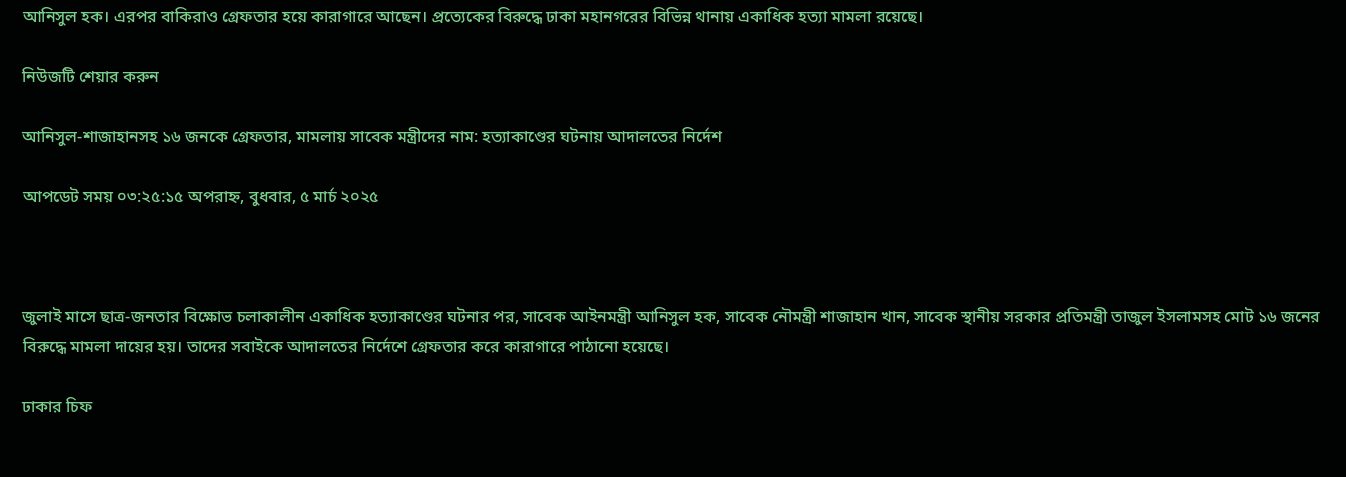আনিসুল হক। এরপর বাকিরাও গ্রেফতার হয়ে কারাগারে আছেন। প্রত্যেকের বিরুদ্ধে ঢাকা মহানগরের বিভিন্ন থানায় একাধিক হত্যা মামলা রয়েছে।

নিউজটি শেয়ার করুন

আনিসুল-শাজাহানসহ ১৬ জনকে গ্রেফতার, মামলায় সাবেক মন্ত্রীদের নাম: হত্যাকাণ্ডের ঘটনায় আদালতের নির্দেশ

আপডেট সময় ০৩:২৫:১৫ অপরাহ্ন, বুধবার, ৫ মার্চ ২০২৫



জুলাই মাসে ছাত্র-জনতার বিক্ষোভ চলাকালীন একাধিক হত্যাকাণ্ডের ঘটনার পর, সাবেক আইনমন্ত্রী আনিসুল হক, সাবেক নৌমন্ত্রী শাজাহান খান, সাবেক স্থানীয় সরকার প্রতিমন্ত্রী তাজুল ইসলামসহ মোট ১৬ জনের বিরুদ্ধে মামলা দায়ের হয়। তাদের সবাইকে আদালতের নির্দেশে গ্রেফতার করে কারাগারে পাঠানো হয়েছে।

ঢাকার চিফ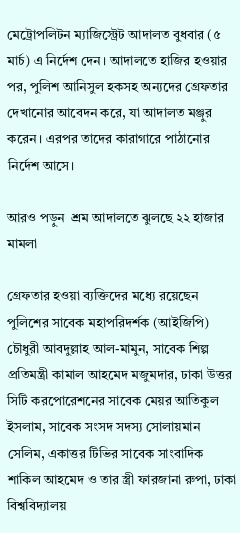মেট্রোপলিটন ম্যাজিস্ট্রেট আদালত বুধবার (৫ মার্চ) এ নির্দেশ দেন। আদালতে হাজির হওয়ার পর, পুলিশ আনিসুল হকসহ অন্যদের গ্রেফতার দেখানোর আবেদন করে, যা আদালত মঞ্জুর করেন। এরপর তাদের কারাগারে পাঠানোর নির্দেশ আসে।

আরও পড়ুন  শ্রম আদালতে ঝুলছে ২২ হাজার মামলা

গ্রেফতার হওয়া ব্যক্তিদের মধ্যে রয়েছেন পুলিশের সাবেক মহাপরিদর্শক (আইজিপি) চৌধুরী আবদুল্লাহ আল-মামুন, সাবেক শিল্প প্রতিমন্ত্রী কামাল আহমেদ মজুমদার, ঢাকা উত্তর সিটি করপোরেশনের সাবেক মেয়র আতিকুল ইসলাম, সাবেক সংসদ সদস্য সোলায়মান সেলিম, একাত্তর টিভির সাবেক সাংবাদিক শাকিল আহমেদ ও তার স্ত্রী ফারজানা রুপা, ঢাকা বিশ্ববিদ্যালয়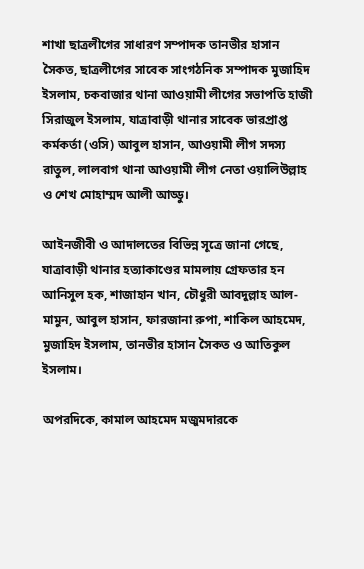শাখা ছাত্রলীগের সাধারণ সম্পাদক তানভীর হাসান সৈকত, ছাত্রলীগের সাবেক সাংগঠনিক সম্পাদক মুজাহিদ ইসলাম, চকবাজার থানা আওয়ামী লীগের সভাপতি হাজী সিরাজুল ইসলাম, যাত্রাবাড়ী থানার সাবেক ভারপ্রাপ্ত কর্মকর্তা (ওসি) আবুল হাসান, আওয়ামী লীগ সদস্য রাতুল, লালবাগ থানা আওয়ামী লীগ নেতা ওয়ালিউল্লাহ ও শেখ মোহাম্মদ আলী আড্ডু।

আইনজীবী ও আদালতের বিভিন্ন সূত্রে জানা গেছে, যাত্রাবাড়ী থানার হত্যাকাণ্ডের মামলায় গ্রেফতার হন আনিসুল হক, শাজাহান খান, চৌধুরী আবদুল্লাহ আল-মামুন, আবুল হাসান, ফারজানা রুপা, শাকিল আহমেদ, মুজাহিদ ইসলাম, তানভীর হাসান সৈকত ও আতিকুল ইসলাম।

অপরদিকে, কামাল আহমেদ মজুমদারকে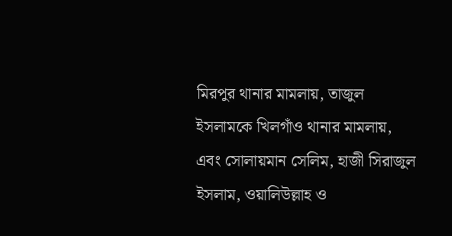মিরপুর থানার মামলায়, তাজুল ইসলামকে খিলগাঁও থানার মামলায়, এবং সোলায়মান সেলিম, হাজী সিরাজুল ইসলাম, ওয়ালিউল্লাহ ও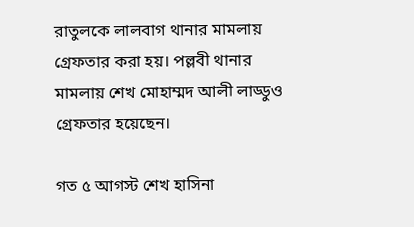রাতুলকে লালবাগ থানার মামলায় গ্রেফতার করা হয়। পল্লবী থানার মামলায় শেখ মোহাম্মদ আলী লাড্ডুও গ্রেফতার হয়েছেন।

গত ৫ আগস্ট শেখ হাসিনা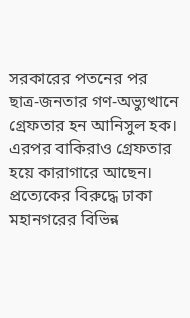সরকারের পতনের পর ছাত্র-জনতার গণ-অভ্যুত্থানে গ্রেফতার হন আনিসুল হক। এরপর বাকিরাও গ্রেফতার হয়ে কারাগারে আছেন। প্রত্যেকের বিরুদ্ধে ঢাকা মহানগরের বিভিন্ন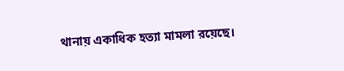থানায় একাধিক হত্যা মামলা রয়েছে।